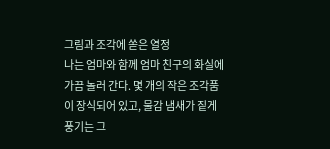그림과 조각에 쏟은 열정
나는 엄마와 함께 엄마 친구의 화실에 가끔 놀러 간다. 몇 개의 작은 조각품이 장식되어 있고, 물감 냄새가 짙게 풍기는 그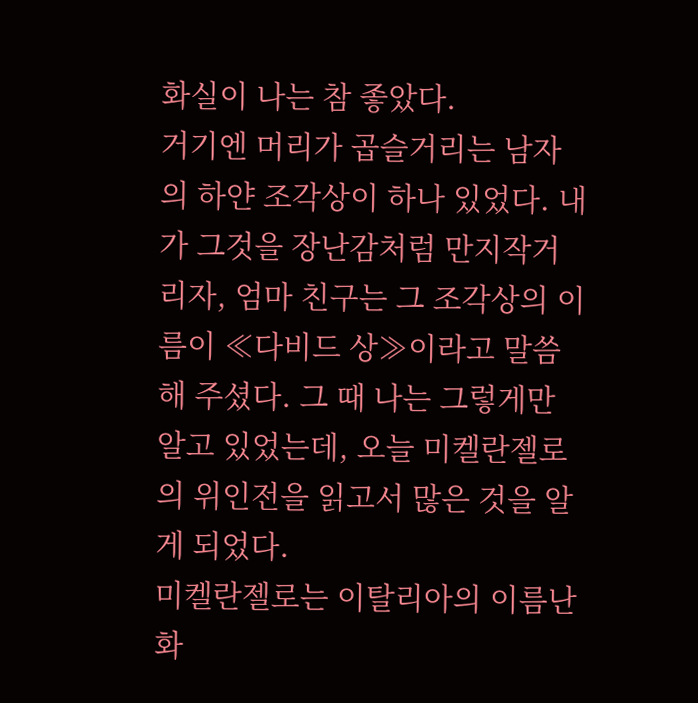화실이 나는 참 좋았다.
거기엔 머리가 곱슬거리는 남자의 하얀 조각상이 하나 있었다. 내가 그것을 장난감처럼 만지작거리자, 엄마 친구는 그 조각상의 이름이 ≪다비드 상≫이라고 말씀해 주셨다. 그 때 나는 그렇게만 알고 있었는데, 오늘 미켈란젤로의 위인전을 읽고서 많은 것을 알게 되었다.
미켈란젤로는 이탈리아의 이름난 화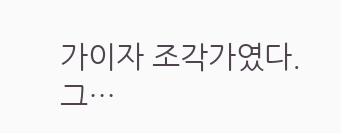가이자 조각가였다.
그…